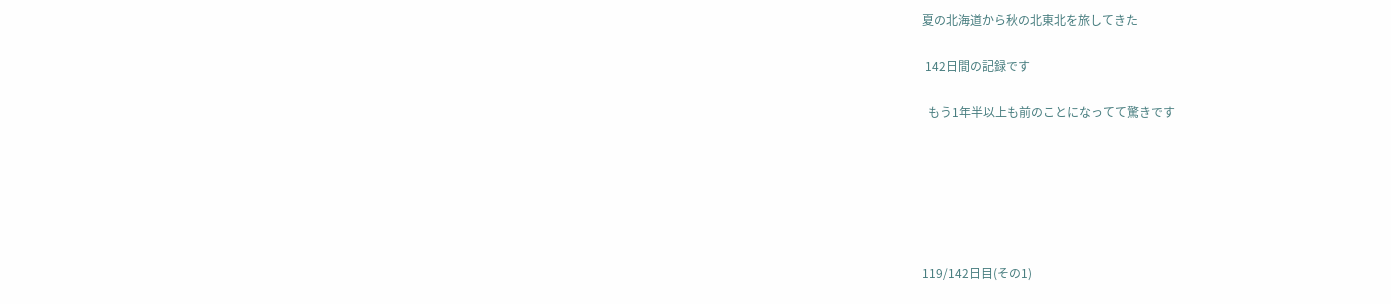夏の北海道から秋の北東北を旅してきた

 142日間の記録です

  もう1年半以上も前のことになってて驚きです






119/142日目(その1)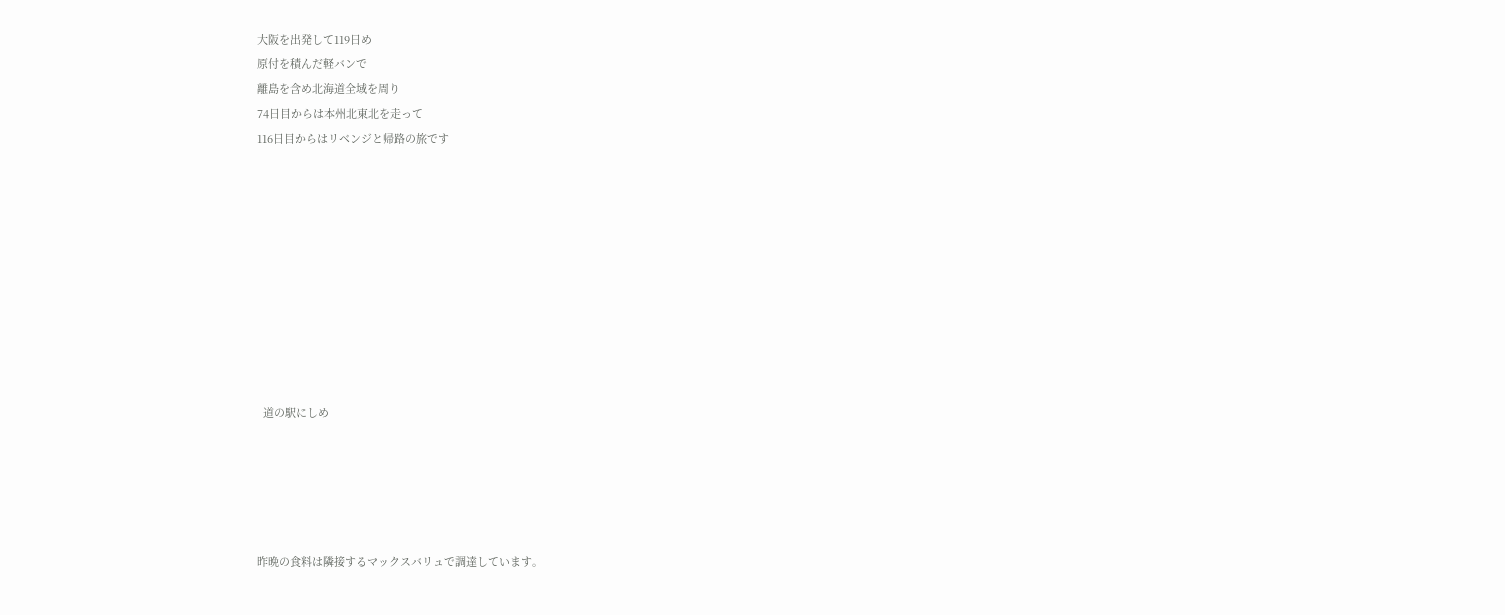大阪を出発して119日め
原付を積んだ軽バンで
離島を含め北海道全域を周り
74日目からは本州北東北を走って
116日目からはリベンジと帰路の旅です










  道の駅にしめ





昨晩の食料は隣接するマックスバリュで調達しています。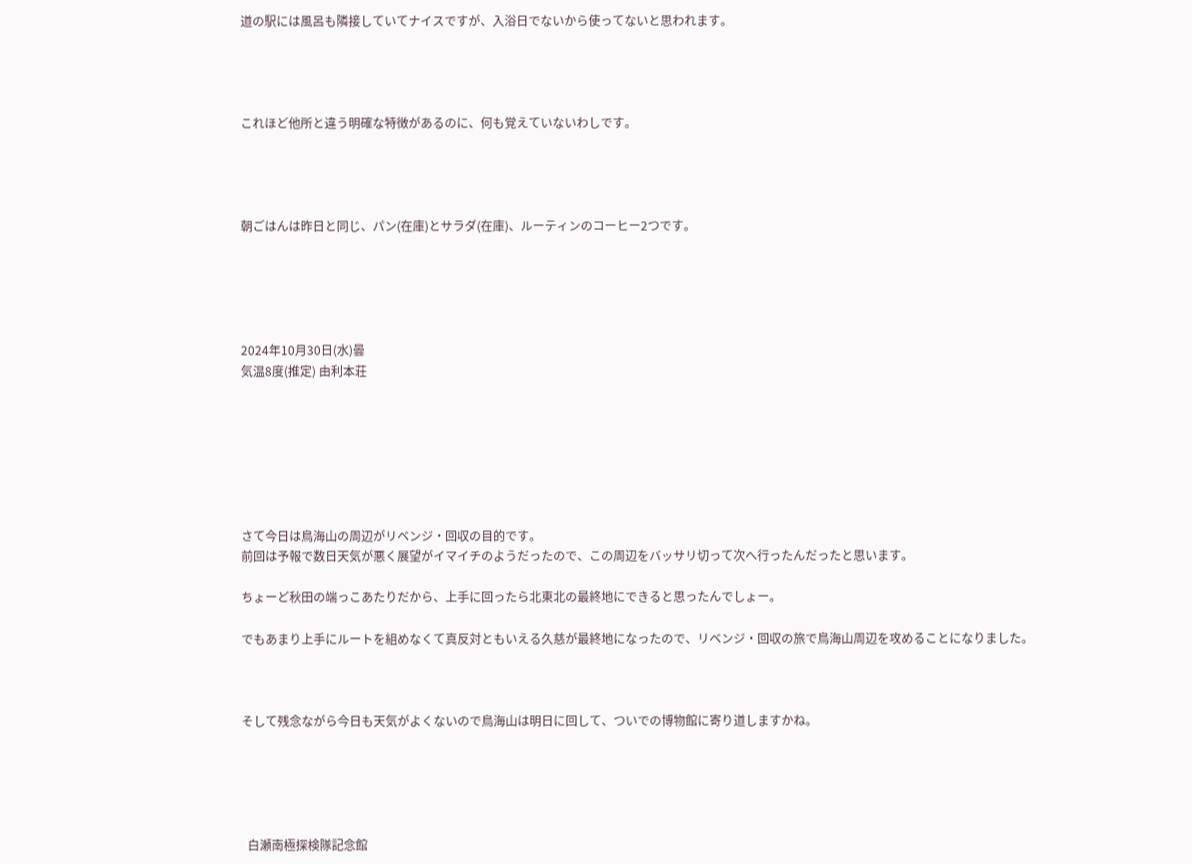道の駅には風呂も隣接していてナイスですが、入浴日でないから使ってないと思われます。




これほど他所と違う明確な特徴があるのに、何も覚えていないわしです。




朝ごはんは昨日と同じ、パン(在庫)とサラダ(在庫)、ルーティンのコーヒー2つです。





2024年10月30日(水)曇
気温8度(推定) 由利本荘







さて今日は鳥海山の周辺がリベンジ・回収の目的です。
前回は予報で数日天気が悪く展望がイマイチのようだったので、この周辺をバッサリ切って次へ行ったんだったと思います。

ちょーど秋田の端っこあたりだから、上手に回ったら北東北の最終地にできると思ったんでしょー。

でもあまり上手にルートを組めなくて真反対ともいえる久慈が最終地になったので、リベンジ・回収の旅で鳥海山周辺を攻めることになりました。



そして残念ながら今日も天気がよくないので鳥海山は明日に回して、ついでの博物館に寄り道しますかね。





  白瀬南極探検隊記念館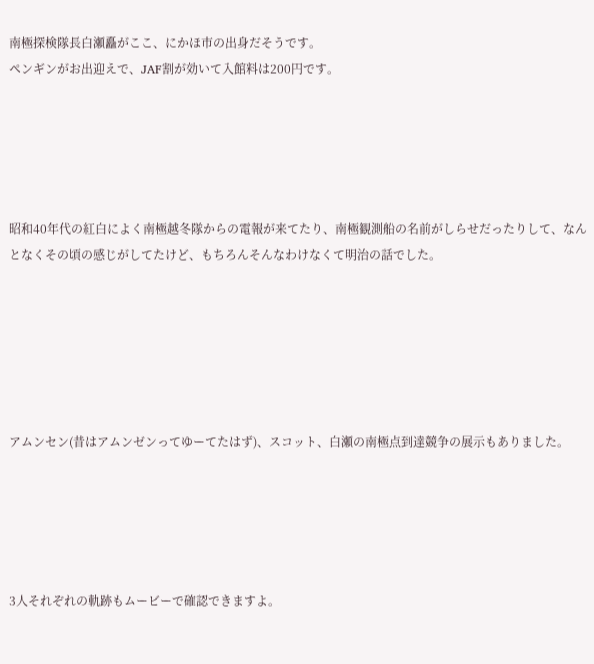南極探検隊長白瀬矗がここ、にかほ市の出身だそうです。
ペンギンがお出迎えで、JAF割が効いて入館料は200円です。





昭和40年代の紅白によく南極越冬隊からの電報が来てたり、南極観測船の名前がしらせだったりして、なんとなくその頃の感じがしてたけど、もちろんそんなわけなくて明治の話でした。






アムンセン(昔はアムンゼンってゆーてたはず)、スコット、白瀬の南極点到達競争の展示もありました。





3人それぞれの軌跡もムービーで確認できますよ。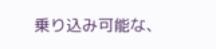乗り込み可能な、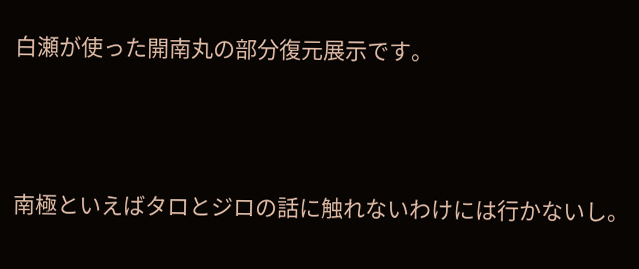白瀬が使った開南丸の部分復元展示です。





南極といえばタロとジロの話に触れないわけには行かないし。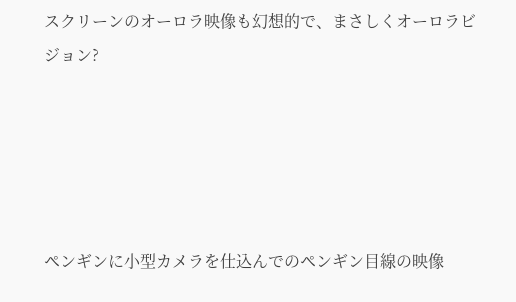スクリーンのオーロラ映像も幻想的で、まさしくオーロラビジョン?





ペンギンに小型カメラを仕込んでのペンギン目線の映像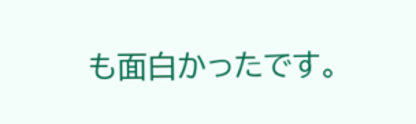も面白かったです。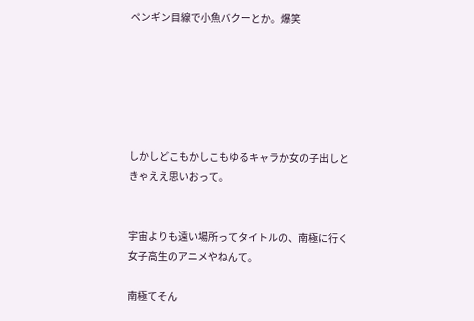ペンギン目線で小魚バクーとか。爆笑






しかしどこもかしこもゆるキャラか女の子出しときゃええ思いおって。


宇宙よりも遠い場所ってタイトルの、南極に行く女子高生のアニメやねんて。

南極てそん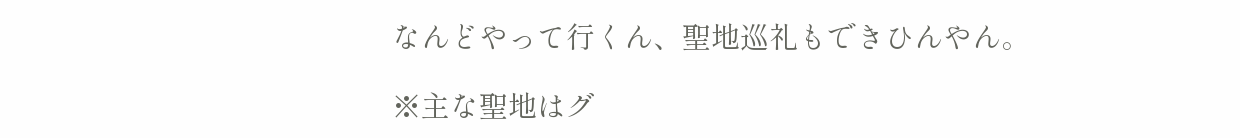なんどやって行くん、聖地巡礼もできひんやん。

※主な聖地はグ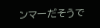ンマーだそうで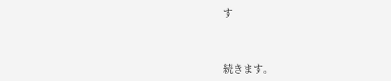す



続きます。